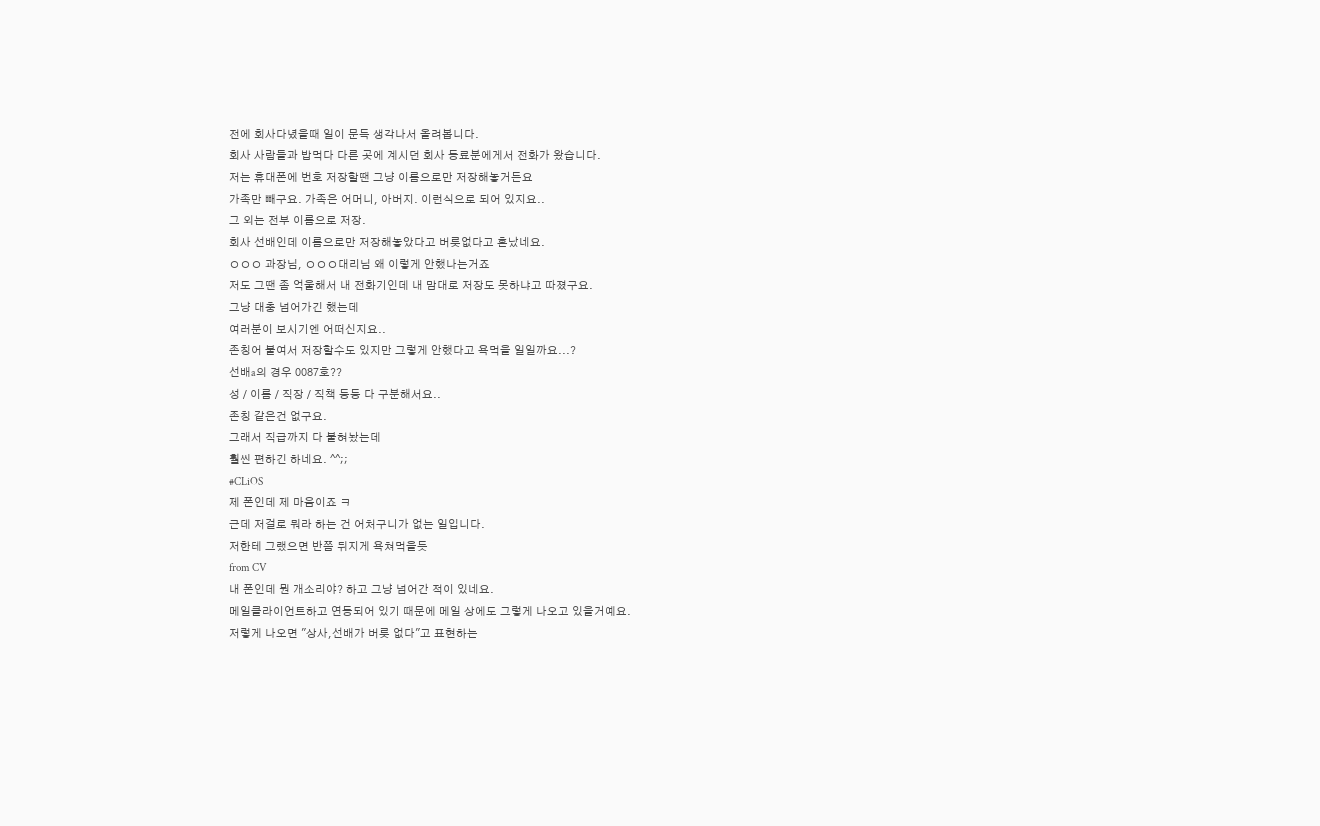전에 회사다녔을때 일이 문득 생각나서 올려봅니다.
회사 사람들과 밥먹다 다른 곳에 계시던 회사 동료분에게서 전화가 왔습니다.
저는 휴대폰에 번호 저장할땐 그냥 이름으로만 저장해놓거든요
가족만 빼구요. 가족은 어머니, 아버지. 이런식으로 되어 있지요..
그 외는 전부 이름으로 저장.
회사 선배인데 이름으로만 저장해놓았다고 버릇없다고 혼났네요.
ㅇㅇㅇ 과장님, ㅇㅇㅇ대리님 왜 이렇게 안했나는거죠
저도 그땐 좀 억울해서 내 전화기인데 내 맘대로 저장도 못하냐고 따졌구요.
그냥 대충 넘어가긴 했는데
여러분이 보시기엔 어떠신지요..
존칭어 붙여서 저장할수도 있지만 그렇게 안했다고 욕먹을 일일까요...?
선배a의 경우 0087호??
성 / 이름 / 직장 / 직책 등등 다 구분해서요..
존칭 같은건 없구요.
그래서 직급까지 다 붙혀놨는데
훨씬 편하긴 하네요. ^^;;
#CLiOS
제 폰인데 제 마음이죠 ㅋ
근데 저걸로 뭐라 하는 건 어처구니가 없는 일입니다.
저한테 그랬으면 반쯤 뒤지게 욕쳐먹을듯
from CV
내 폰인데 뭔 개소리야? 하고 그냥 넘어간 적이 있네요.
메일클라이언트하고 연동되어 있기 때문에 메일 상에도 그렇게 나오고 있을거예요.
저렇게 나오면 "상사,선배가 버릇 없다"고 표현하는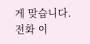게 맞습니다.
전화 이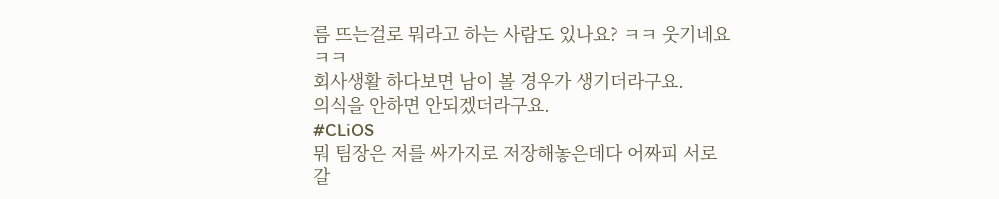름 뜨는걸로 뭐라고 하는 사람도 있나요? ㅋㅋ 웃기네요 ㅋㅋ
회사생활 하다보면 남이 볼 경우가 생기더라구요.
의식을 안하면 안되겠더라구요.
#CLiOS
뭐 팀장은 저를 싸가지로 저장해놓은데다 어짜피 서로 갈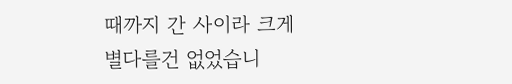때까지 간 사이라 크게 별다를건 없었습니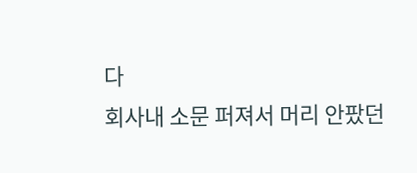다
회사내 소문 퍼져서 머리 안팠던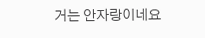거는 안자랑이네요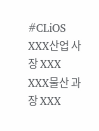#CLiOS
XXX산업 사장 XXX
XXX물산 과장 XXX